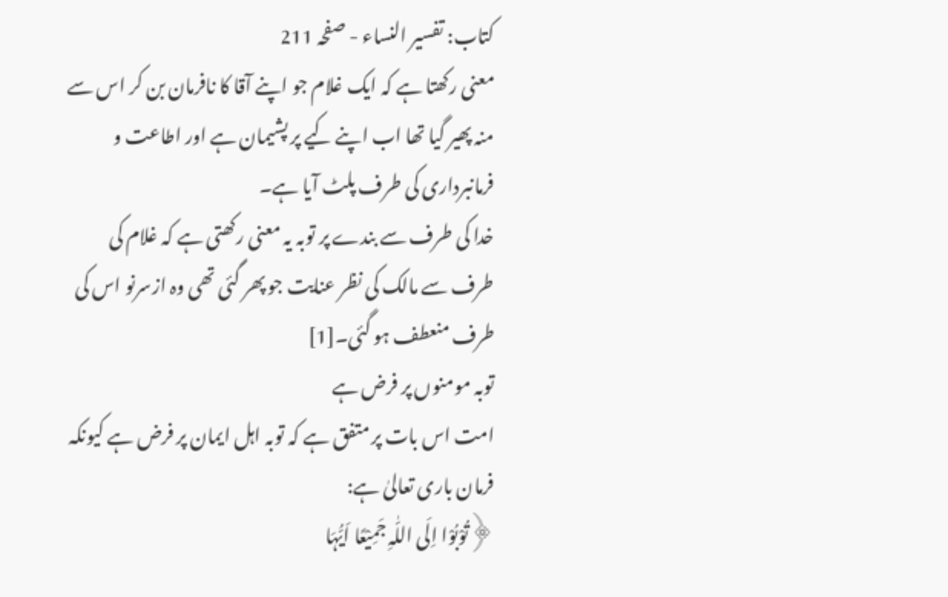کتاب: تفسیر النساء - صفحہ 211
معنی رکھتا ہے کہ ایک غلام جو اپنے آقا کا نافرمان بن کر اس سے منہ پھیر گیا تھا اب اپنے کیے پر پشیمان ہے اور اطاعت و فرمانبرداری کی طرف پلٹ آیا ہے۔
خدا کی طرف سے بندے پر توبہ یہ معنی رکھتی ہے کہ غلام کی طرف سے مالک کی نظر عنایت جو پھر گئی تھی وہ ازسرنو اس کی طرف منعطف ہو گئی۔[1]
توبہ مومنوں پر فرض ہے
امت اس بات پر متفق ہے کہ توبہ اہل ایمان پر فرض ہے کیونکہ فرمان باری تعالیٰ ہے:
﴿تُوْبُوْا اِلَی اللّٰہِ جَمِیْعًا اَیُّہَا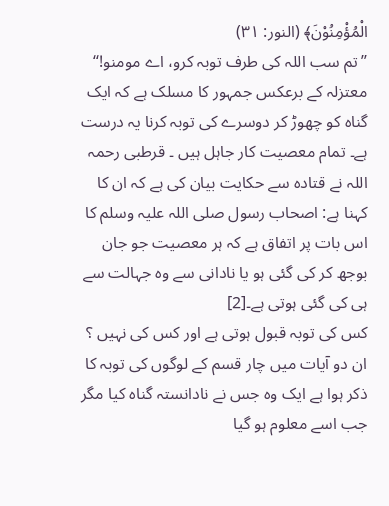الْمُؤْمِنُوْنَ﴾ (النور: ۳۱)
’’تم سب اللہ کی طرف توبہ کرو، اے مومنو!‘‘
معتزلہ کے برعکس جمہور کا مسلک ہے کہ ایک گناہ کو چھوڑ کر دوسرے کی توبہ کرنا یہ درست ہے۔ تمام معصیت کار جاہل ہیں ۔ قرطبی رحمہ اللہ نے قتادہ سے حکایت بیان کی ہے کہ ان کا کہنا ہے: اصحاب رسول صلی اللہ علیہ وسلم کا اس بات پر اتفاق ہے کہ ہر معصیت جو جان بوجھ کر کی گئی ہو یا نادانی سے وہ جہالت سے ہی کی گئی ہوتی ہے۔[2]
کس کی توبہ قبول ہوتی ہے اور کس کی نہیں ؟
ان دو آیات میں چار قسم کے لوگوں کی توبہ کا ذکر ہوا ہے ایک وہ جس نے نادانستہ گناہ کیا مگر جب اسے معلوم ہو گیا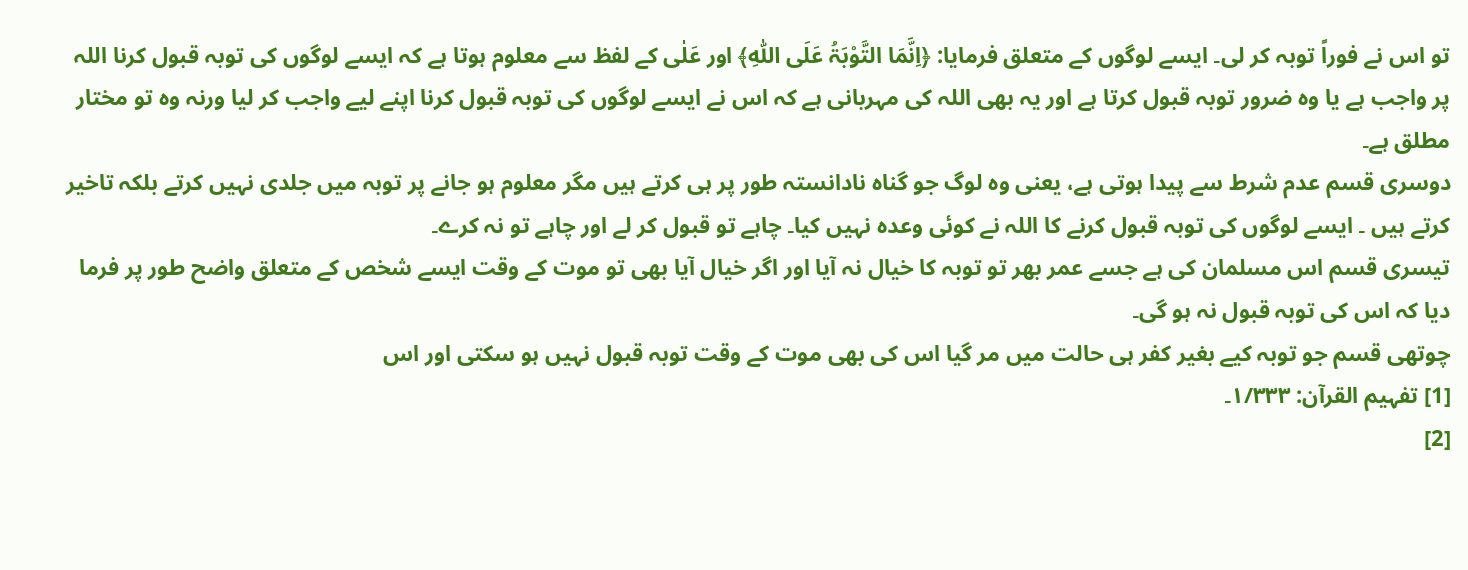تو اس نے فوراً توبہ کر لی۔ ایسے لوگوں کے متعلق فرمایا: ﴿اِنَّمَا التَّوْبَۃُ عَلَی اللّٰہِ﴾ اور عَلٰی کے لفظ سے معلوم ہوتا ہے کہ ایسے لوگوں کی توبہ قبول کرنا اللہ پر واجب ہے یا وہ ضرور توبہ قبول کرتا ہے اور یہ بھی اللہ کی مہربانی ہے کہ اس نے ایسے لوگوں کی توبہ قبول کرنا اپنے لیے واجب کر لیا ورنہ وہ تو مختار مطلق ہے۔
دوسری قسم عدم شرط سے پیدا ہوتی ہے، یعنی وہ لوگ جو گناہ نادانستہ طور پر ہی کرتے ہیں مگر معلوم ہو جانے پر توبہ میں جلدی نہیں کرتے بلکہ تاخیر کرتے ہیں ۔ ایسے لوگوں کی توبہ قبول کرنے کا اللہ نے کوئی وعدہ نہیں کیا۔ چاہے تو قبول کر لے اور چاہے تو نہ کرے۔
تیسری قسم اس مسلمان کی ہے جسے عمر بھر تو توبہ کا خیال نہ آیا اور اگر خیال آیا بھی تو موت کے وقت ایسے شخص کے متعلق واضح طور پر فرما دیا کہ اس کی توبہ قبول نہ ہو گی۔
چوتھی قسم جو توبہ کیے بغیر کفر ہی حالت میں مر گیا اس کی بھی موت کے وقت توبہ قبول نہیں ہو سکتی اور اس
[1] تفہیم القرآن: ۱/۳۳۳۔
[2]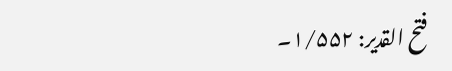فتح القدیر: ۱/۵۵۲۔